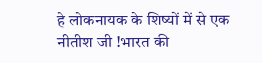हे लोकनायक के शिष्यों में से एक नीतीश जी !भारत की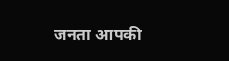जनता आपकी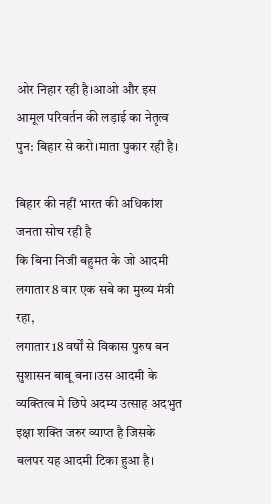ओर निहार रही है।आओ और इस आमूल परिवर्तन की लड़ाई का नेतृत्व पुन: बिहार से करो।माता पुकार रही है।

बिहार की नहीं भारत की अधिकांश जनता सोच रही है
कि बिना निजी बहुमत के जो आदमी लगातार 8 वार एक सबे का मुख्य मंत्री रहा,
लगातार 18 वर्षों से विकास पुरुष बन सुशासन बाबू बना।उस आदमी के व्यक्तित्व मे छिपे अदम्य उत्साह अदभुत इक्षा शक्ति जरुर व्याप्त है जिसके बलपर यह आदमी टिका हुआ है।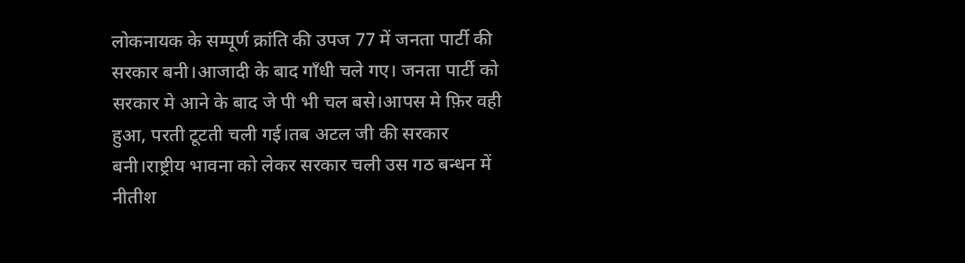लोकनायक के सम्पूर्ण क्रांति की उपज 77 में जनता पार्टी की सरकार बनी।आजादी के बाद गाँधी चले गए। जनता पार्टी को सरकार मे आने के बाद जे पी भी चल बसे।आपस मे फ़िर वही हुआ, परती टूटती चली गई।तब अटल जी की सरकार बनी।राष्ट्रीय भावना को लेकर सरकार चली उस गठ बन्धन में नीतीश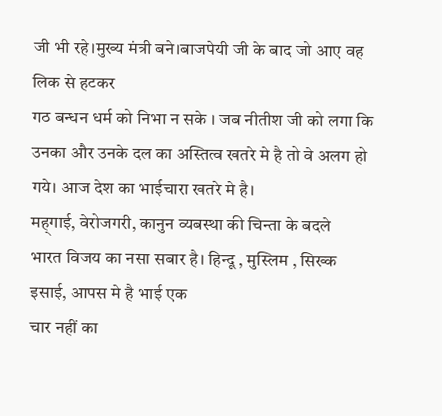जी भी रहे।मुख्य मंत्री बने।बाजपेयी जी के बाद जो आए वह लिक से हटकर
गठ बन्धन धर्म को निभा न सके । जब नीतीश जी को लगा कि उनका और उनके दल का अस्तित्व खतरे मे है तो वे अलग हो गये। आज देश का भाईचारा खतरे मे है।
मह्गाई, वेरोजगरी, कानुन व्यबस्था की चिन्ता के बदले
भारत विजय का नसा सबार है। हिन्दू , मुस्लिम , सिख्क
इसाई, आपस मे है भाई एक
चार नहीं का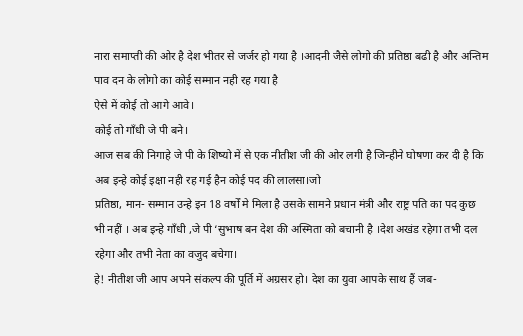नारा समाप्ती की ओर है देश भीतर से जर्जर हो गया है ।आदनी जैसे लोगो की प्रतिष्ठा बढी है और अन्तिम पाव दन के लोगो का कोई सम्मान नही रह गया है
ऐसे में कोई तो आगे आवे।
कोई तो गाँधी जे पी बने।
आज सब की निगाहे जे पी के शिष्यो में से एक नीतीश जी की ओर लगी है जिन्हीने घोषणा कर दी है कि अब इन्हे कोई इक्षा नही रह गई हैन कोई पद की लालसा।जो
प्रतिष्ठा, मान- सम्मान उन्हे इन 18 वर्षों मे मिला है उसके सामने प्रधान मंत्री और राष्ट्र पति का पद कुछ भी नहीं । अब इन्हे गाँधी ,जे पी ‘सुभाष बन देश की अस्मिता को बचानी है ।देश अखंड रहेगा तभी दल रहेगा और तभी नेता का वजुद बचेगा।
हे! नीतीश जी आप अपने संकल्प की पूर्ति में अग्रसर हो। देश का युवा आपके साथ हैं जब-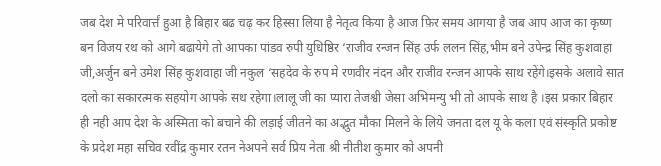जब देश मे परिवार्त्तं हुआ है बिहार बढ चढ़ कर हिस्सा लिया है नेतृत्व किया है आज फ़िर समय आगया है जब आप आज का कृष्ण बन विजय रथ को आगे बढायेगे तो आपका पांडव रुपी युधिष्ठिर ‘राजीव रन्जन सिंह उर्फ ललन सिंह,भीम बने उपेन्द्र सिंह कुशवाहा जी,अर्जुन बने उमेश सिंह कुशवाहा जी नकुल ‘सहदेव के रुप मे रणवीर नंदन और राजीव रन्जन आपके साथ रहेंगे।इसके अलावे सात दलो का सकारत्मक सहयोग आपके सथ रहेगा।लालू जी का प्यारा तेजश्वी जेसा अभिमन्यु भी तो आपके साथ है ।इस प्रकार बिहार ही नही आप देश के अस्मिता को बचाने की लड़ाई जीतने का अद्भुत मौका मिलने के लिये जनता दल यू के कला एवं संस्कृति प्रकोष्ट के प्रदेश महा सचिव रवींद्र कुमार रतन नेअपने सर्व प्रिय नेता श्री नीतीश कुमार को अपनी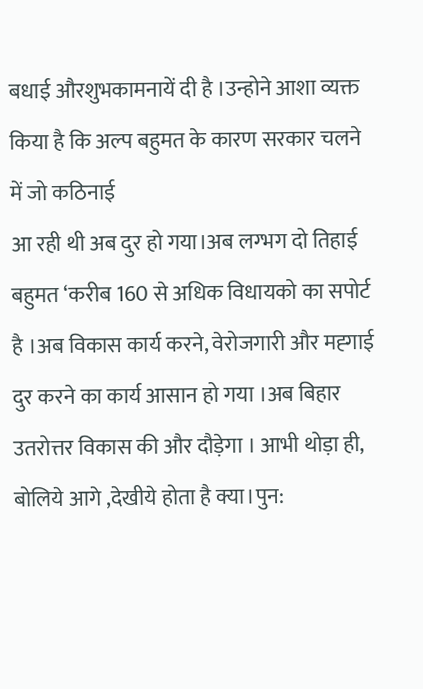बधाई औरशुभकामनायें दी है ।उन्होने आशा व्यक्त किया है कि अल्प बहुमत के कारण सरकार चलने में जो कठिनाई
आ रही थी अब दुर हो गया।अब लग्भग दो तिहाई बहुमत ‘करीब 160 से अधिक विधायको का सपोर्ट है ।अब विकास कार्य करने, वेरोजगारी और मह्गाई दुर करने का कार्य आसान हो गया ।अब बिहार उतरोत्तर विकास की और दौड़ेगा । आभी थोड़ा ही, बोलिये आगे ,देखीये होता है क्या।पुन: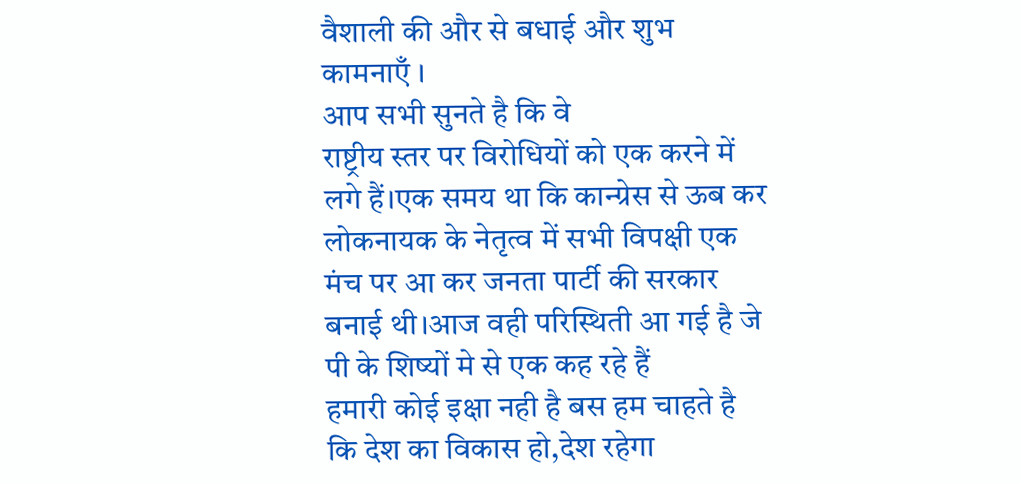वैशाली की और से बधाई और शुभ कामनाएँ ।
आप सभी सुनते है कि वे
राष्ट्रीय स्तर पर विरोधियों को एक करने में लगे हैं।एक समय था कि कान्ग्रेस से ऊब कर लोकनायक के नेतृत्व में सभी विपक्षी एक मंच पर आ कर जनता पार्टी की सरकार
बनाई थी।आज वही परिस्थिती आ गई है जे पी के शिष्यों मे से एक कह रहे हैं
हमारी कोई इक्षा नही है बस हम चाहते है कि देश का विकास हो,देश रहेगा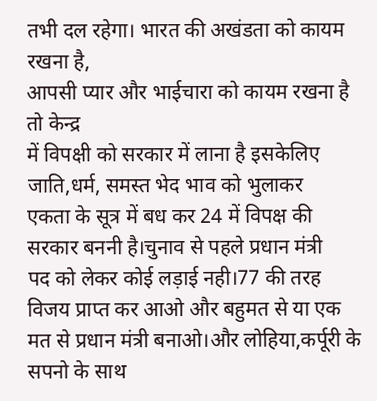तभी दल रहेगा। भारत की अखंडता को कायम रखना है,
आपसी प्यार और भाईचारा को कायम रखना है तो केन्द्र
में विपक्षी को सरकार में लाना है इसकेलिए जाति,धर्म, समस्त भेद भाव को भुलाकर
एकता के सूत्र में बध कर 24 में विपक्ष की सरकार बननी है।चुनाव से पहले प्रधान मंत्री
पद को लेकर कोई लड़ाई नही।77 की तरह विजय प्राप्त कर आओ और बहुमत से या एक मत से प्रधान मंत्री बनाओ।और लोहिया,कर्पूरी के सपनो के साथ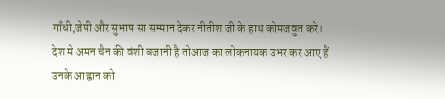गाँधी,जेपी और सुभाष सा सम्मान देकर नीतीश जी के हाथ कोमजवुत करे।
देश मे अमन चैन की वंशी बजानी है तोआज का लोकनायक उभर कर आए हैं
उनके आह्वान को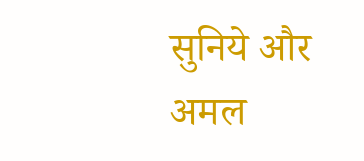सुनिये और अमल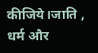कीजिये।जाति , धर्म और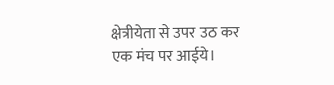क्षेत्रीयेता से उपर उठ कर एक मंच पर आईये।